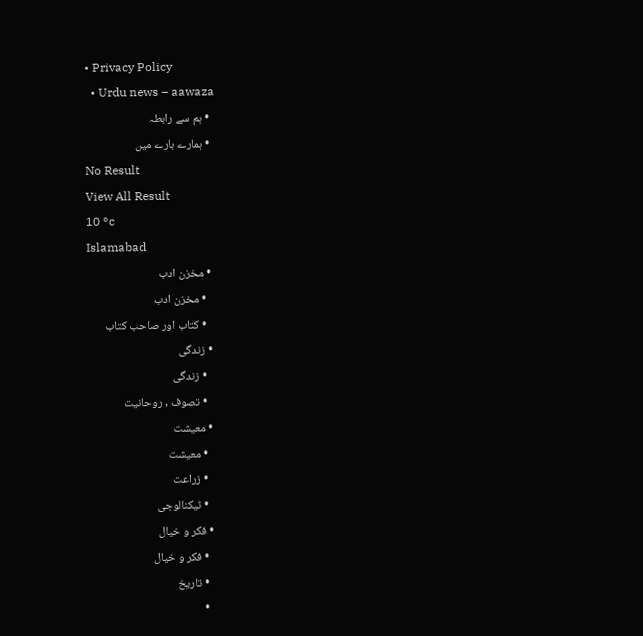• Privacy Policy
  • Urdu news – aawaza
  • ہم سے رابطہ
  • ہمارے بارے میں
No Result
View All Result
10 °c
Islamabad
  • مخزن ادب
    • مخزن ادب
    • کتاب اور صاحب کتاب
  • زندگی
    • زندگی
    • تصوف , روحانیت
  • معیشت
    • معیشت
    • زراعت
    • ٹیکنالوجی
  • فکر و خیال
    • فکر و خیال
    • تاریخ
    •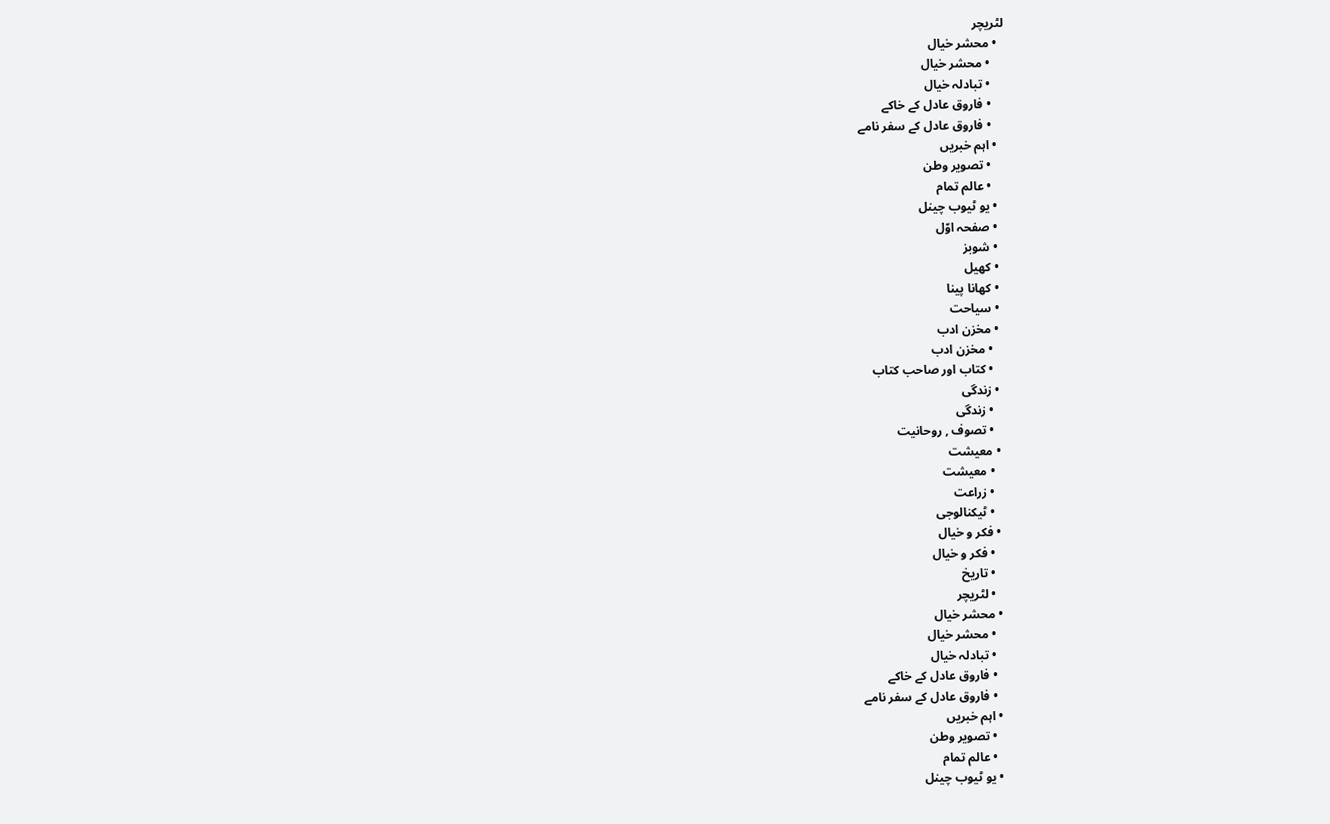لٹریچر
  • محشر خیال
    • محشر خیال
    • تبادلہ خیال
    • فاروق عادل کے خاکے
    • فاروق عادل کے سفر نامے
  • اہم خبریں
    • تصویر وطن
    • عالم تمام
  • یو ٹیوب چینل
  • صفحہ اوّل
  • شوبز
  • کھیل
  • کھانا پینا
  • سیاحت
  • مخزن ادب
    • مخزن ادب
    • کتاب اور صاحب کتاب
  • زندگی
    • زندگی
    • تصوف , روحانیت
  • معیشت
    • معیشت
    • زراعت
    • ٹیکنالوجی
  • فکر و خیال
    • فکر و خیال
    • تاریخ
    • لٹریچر
  • محشر خیال
    • محشر خیال
    • تبادلہ خیال
    • فاروق عادل کے خاکے
    • فاروق عادل کے سفر نامے
  • اہم خبریں
    • تصویر وطن
    • عالم تمام
  • یو ٹیوب چینل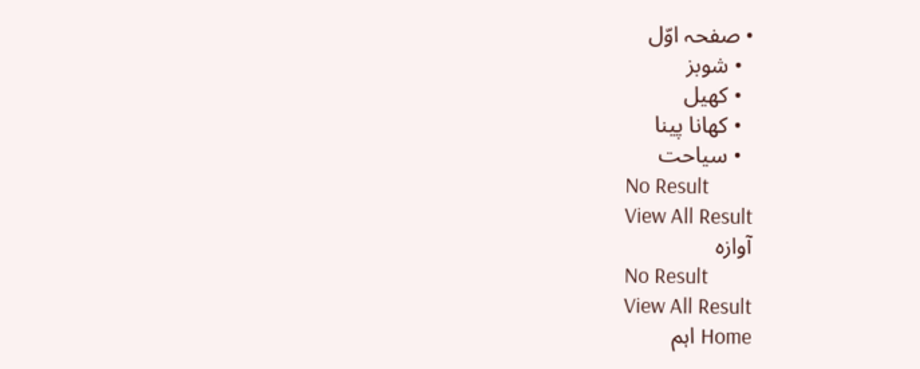• صفحہ اوّل
  • شوبز
  • کھیل
  • کھانا پینا
  • سیاحت
No Result
View All Result
آوازہ
No Result
View All Result
Home اہم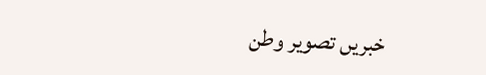خبریں تصویر وطن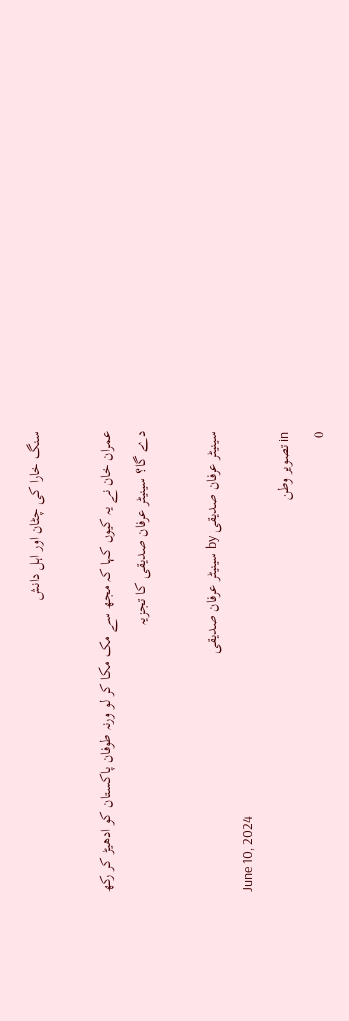سنگ خارا کی چٹان اور اہل دانش

عمران خان نے یہ کیوں کہا کہ مجھ سے مک مکا کر لو ورنہ طوفان پاکستان کو ادھیڑ کر رکھ دے گا؟ سینیٹر عرفان صدیقی کا تجزیہ

سینیٹر عرفان صدیقی by سینیٹر عرفان صدیقی
June 10, 2024
in تصویر وطن
0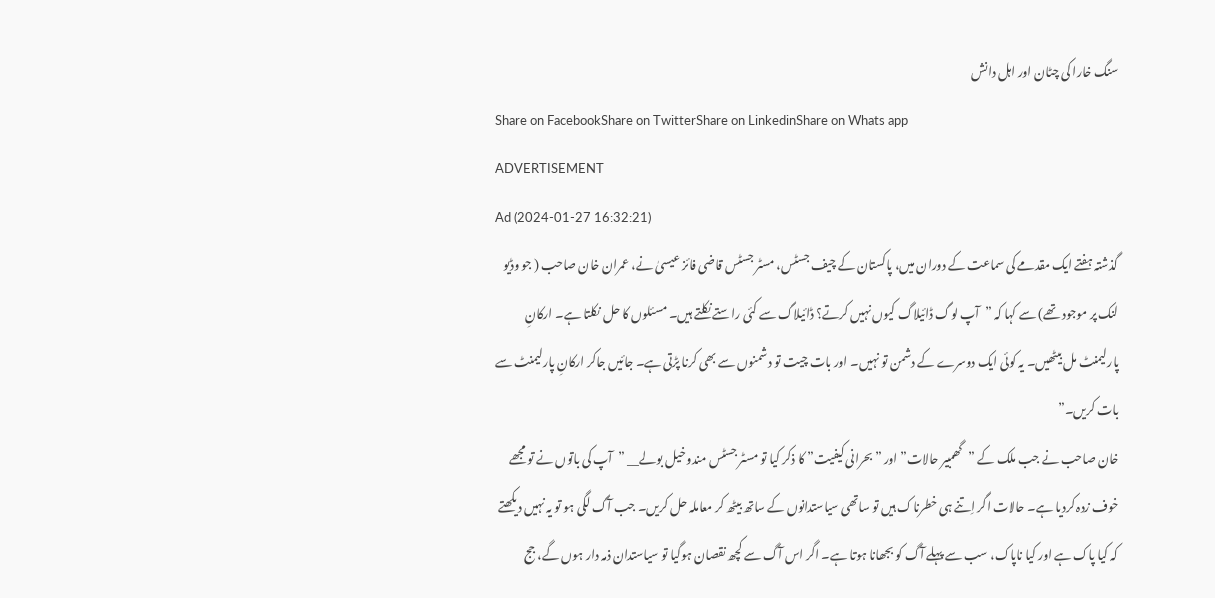سنگ خارا کی چٹان اور اہل دانش
Share on FacebookShare on TwitterShare on LinkedinShare on Whats app
ADVERTISEMENT
Ad (2024-01-27 16:32:21)
گذشتہ ہفتے ایک مقدمے کی سماعت کے دوران میں، پاکستان کے چیف جسٹس، مسٹر جسٹس قاضی فائز عیسیٰ نے، عمران خان صاحب ( جو وڈیو لنک پر موجود تھے) سے کہا کہ ”آپ لوگ ڈائیلاگ کیوں نہیں کرتے؟ ڈائیلاگ سے کئی راستے نکلتے ہیں۔ مسئلوں کا حل نکلتا ہے۔ ارکانِ پارلیمنٹ مل بیٹھیں۔ یہ کوئی ایک دوسرے کے دشمن تو نہیں۔ اور بات چیت تو دشمنوں سے بھی کرنا پڑتی ہے۔ جائیں جاکر ارکانِ پارلیمنٹ سے بات کریں۔”
خان صاحب نے جب ملک کے ”گھمبیر حالات” اور ”بحرانی کیفیت” کا ذکر کیا تو مسٹر جسٹس مندوخیل بولے__ ”آپ کی باتوں نے تو مجھے خوف زدہ کردیا ہے۔ حالات اگر اِتنے ہی خطرناک ہیں تو ساتھی سیاستدانوں کے ساتھ بیٹھ کر معاملہ حل کریں۔ جب آگ لگی ہو تو یہ نہیں دیکھتے کہ کیا پاک ہے اور کیا ناپاک، سب سے پہلے آگ کو بجھانا ہوتا ہے۔ اگر اس آگ سے کچھ نقصان ہوگیا تو سیاستدان ذمہ دار ہوں گے، جج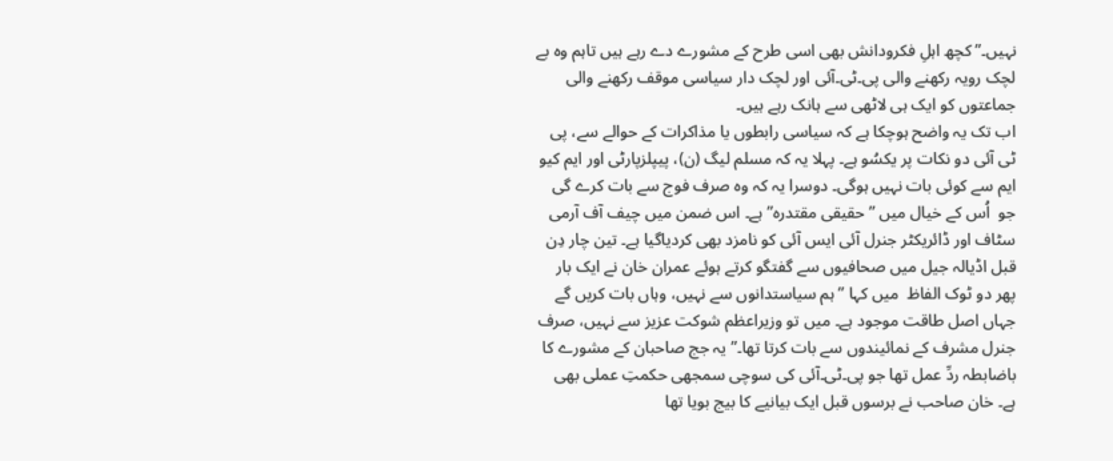نہیں۔” کچھ اہلِ فکرودانش بھی اسی طرح کے مشورے دے رہے ہیں تاہم وہ بے لچک رویہ رکھنے والی پی۔ٹی۔آئی اور لچک دار سیاسی موقف رکھنے والی جماعتوں کو ایک ہی لاٹھی سے ہانک رہے ہیں۔
اب تک یہ واضح ہوچکا ہے کہ سیاسی رابطوں یا مذاکرات کے حوالے سے، پی ٹی آئی دو نکات پر یکسُو ہے۔ پہلا یہ کہ مسلم لیگ (ن)، پیپلزپارٹی اور ایم کیو ایم سے کوئی بات نہیں ہوگی۔ دوسرا یہ کہ وہ صرف فوج سے بات کرے گی جو  اُس کے خیال میں ”حقیقی مقتدرہ” ہے۔ اس ضمن میں چیف آف آرمی سٹاف اور ڈائریکٹر جنرل آئی ایس آئی کو نامزد بھی کردیاگیا ہے۔ تین چار دِن قبل اڈیالہ جیل میں صحافیوں سے گفتگو کرتے ہوئے عمران خان نے ایک بار پھر دو ٹوک الفاظ  میں کہا ”ہم سیاستدانوں سے نہیں، وہاں بات کریں گے جہاں اصل طاقت موجود ہے۔ میں تو وزیراعظم شوکت عزیز سے نہیں، صرف جنرل مشرف کے نمائیندوں سے بات کرتا تھا۔” یہ جج صاحبان کے مشورے کا باضابطہ ردِّ عمل تھا جو پی۔ٹی۔آئی کی سوچی سمجھی حکمتِ عملی بھی ہے۔ خان صاحب نے برسوں قبل ایک بیانیے کا بیج بویا تھا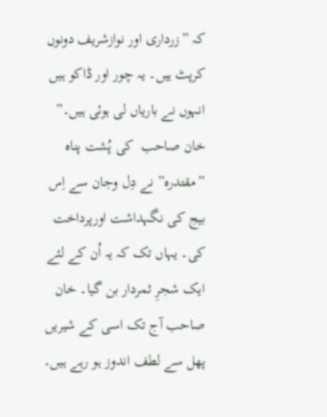کہ ”زرداری اور نوازشریف دونوں کرپٹ ہیں۔ یہ چور اور ڈاکو ہیں انہوں نے باریاں لی ہوئی ہیں۔” خان صاحب  کی پُشت پناہ ”مقتدرہ” نے دِل وجان سے اِس بیج کی نگہداشت اورپرداخت کی۔ یہاں تک کہ یہ اُن کے لئے ایک شجرِ ثمردار بن گیا۔ خان صاحب آج تک اسی کے شیریں پھل سے لطف اندوز ہو رہے ہیں۔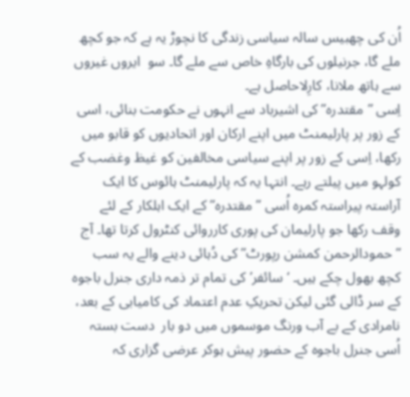اُن کی چھبیس سالہ سیاسی زندگی کا نچوڑ یہ ہے کہ جو کچھ ملے گا، جرنیلوں کی بارگاہِ خاص سے ملے گا۔ سو  ایروں غیروں سے ہاتھ ملانا، کارِلاحاصل ہے۔
اِسی ”مقتدرہ” کی اشیرباد سے انہوں نے حکومت بنائی، اسی کے زور پر پارلیمنٹ میں اپنے ارکان اور اتحادیوں کو قابو میں رکھا، اِسی کے زور پر اپنے سیاسی مخالفین کو غیظ وغضب کے کولہو میں پیلتے رہے۔ انتہا یہ کہ پارلیمنٹ ہائوس کا ایک آراستہ پیراستہ کمرہ اُسی ”مقتدرہ” کے ایک اہلکار کے لئے وقف رکھا جو پارلیمان کی پوری کارروائی کنٹرول کرتا تھا۔ آج ”حمودالرحمن کمشن رپورٹ” کی دُہائی دینے والے یہ سب کچھ بھول چکے ہیں۔ ‘سائفر’ کی تمام تر ذمہ داری جنرل باجوہ کے سر ڈالی گئی لیکن تحریکِ عدم اعتماد کی کامیابی کے بعد، نامرادی کے بے آب ورنگ موسموں میں دو بار  دست بستہ اُسی جنرل باجوہ کے حضور پیش ہوکر عرضی گزاری کہ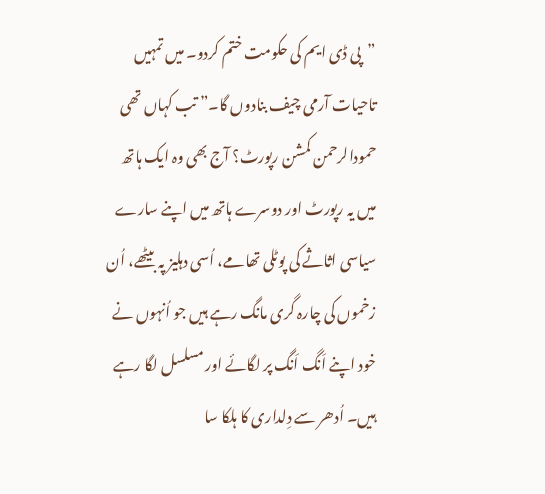”پی ڈی ایم کی حکومت ختم کردو۔ میں تمہیں تاحیات آرمی چیف بنادوں گا۔” تب کہاں تھی حمودالرحمن کمشن رپورٹ؟ آج بھی وہ ایک ہاتھ میں یہ رپورٹ اور دوسرے ہاتھ میں اپنے سارے سیاسی اثاثے کی پوٹلی تھامے، اُسی دہلیز پہ بیٹھے، اُن زخموں کی چارہ گری مانگ رہے ہیں جو اُنہوں نے خود اپنے اَنگ اَنگ پر لگائے اور مسلسل لگا رہے ہیں۔ اُدھر سے دِلداری کا ہلکا سا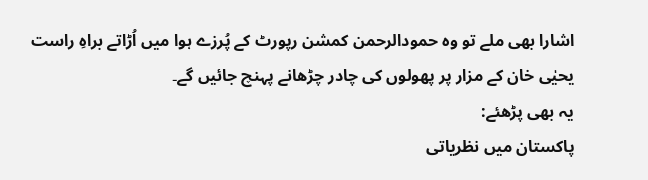اشارا بھی ملے تو وہ حمودالرحمن کمشن رپورٹ کے پُرزے ہوا میں اُڑاتے براہِ راست یحیٰی خان کے مزار پر پھولوں کی چادر چڑھانے پہنچ جائیں گے۔
یہ بھی پڑھئے:
پاکستان میں نظریاتی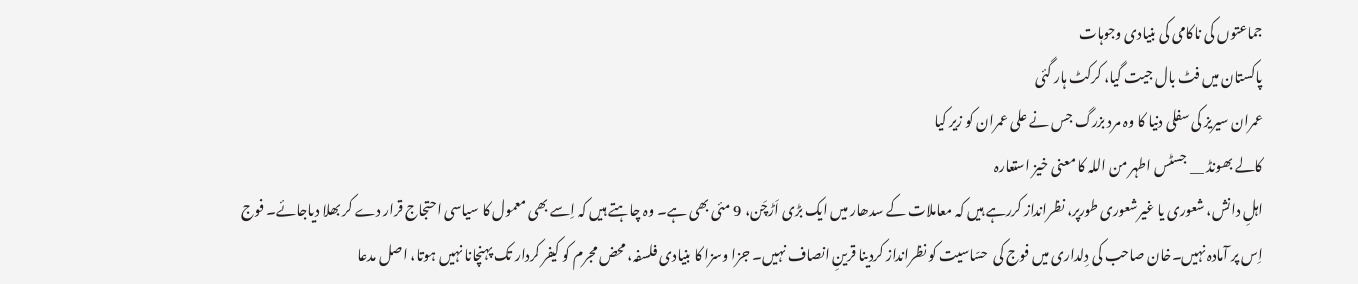جماعتوں کی ناکامی کی بنیادی وجوہات
پاکستان میں فٹ بال جیت گیا، کرکٹ ہار گئی
عمران سیریز کی سفلی دنیا کا وہ مرد بزرگ جس نے علی عمران کو زیر کیا
کالے بھونڈ __ جسٹس اطہر من اللہ کا معنی خیز استعارہ
اہلِ دانش، شعوری یا غیرشعوری طورپر، نظرانداز کررہے ہیں کہ معاملات کے سدھار میں ایک بڑی اَڑچَن، 9 مئی بھی ہے۔ وہ چاہتے ہیں کہ اِسے بھی معمول کا سیاسی احتجاج قرار دے کر بھلا دیاجائے۔ فوج اِس پر آمادہ نہیں۔خان صاحب کی دِلداری میں فوج کی  حسّاسیت کو نظرانداز کردینا قرینِ انصاف نہیں۔ جزا وسزا کا بنیادی فلسفہ، محض مجرم کو کیفر کردار تک پہنچانا نہیں ہوتا، اصل مدعا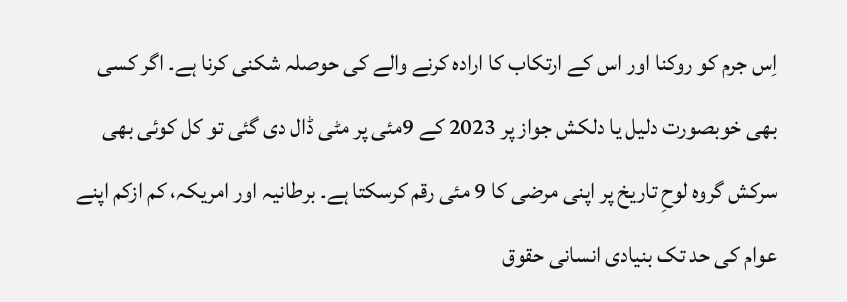اِس جرم کو روکنا اور اس کے ارتکاب کا ارادہ کرنے والے کی حوصلہ شکنی کرنا ہے۔ اگر کسی بھی خوبصورت دلیل یا دلکش جواز پر 2023 کے 9مئی پر مٹی ڈال دی گئی تو کل کوئی بھی سرکش گروہ لوحِ تاریخ پر اپنی مرضی کا 9 مئی رقم کرسکتا ہے۔ برطانیہ اور امریکہ، کم ازکم اپنے عوام کی حد تک بنیادی انسانی حقوق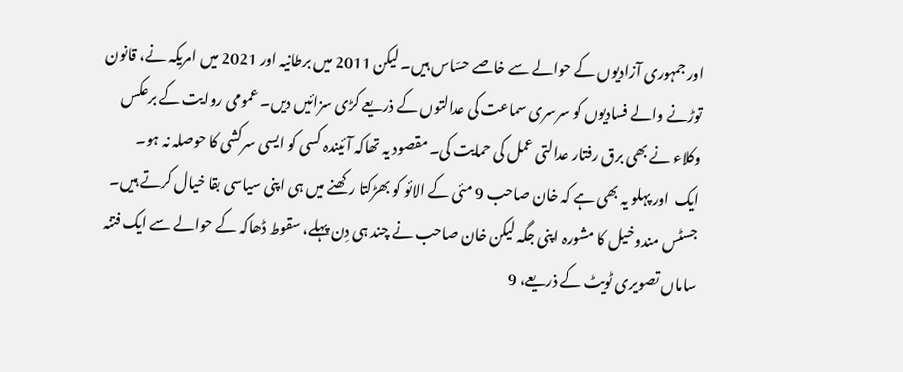اور جمہوری آزادیوں کے حوالے سے خاصے حسّاس ہیں۔ لیکن 2011 میں برطانیہ اور 2021 میں امریکہ نے، قانون توڑنے والے فسادیوں کو سرسری سماعت کی عدالتوں کے ذریعے کڑی سزائیں دیں۔ عمومی روایت کے برعکس وکلاء نے بھی برق رفتار عدالتی عمل کی حمایت کی۔ مقصود یہ تھاکہ آئیندہ کسی کو ایسی سرکشی کا حوصلہ نہ ہو۔
ایک  اور پہلو یہ بھی ہے کہ خان صاحب 9 مئی کے الائو کو بھڑکتا رکھنے میں ہی اپنی سیاسی بقا خیال کرتے ہیں۔ جسٹس مندوخیل کا مشورہ اپنی جگہ لیکن خان صاحب نے چند ہی دِن پہلے، سقوط ڈھاکہ کے حوالے سے ایک فتنہ ساماں تصویری ٹویٹ کے ذریعے، 9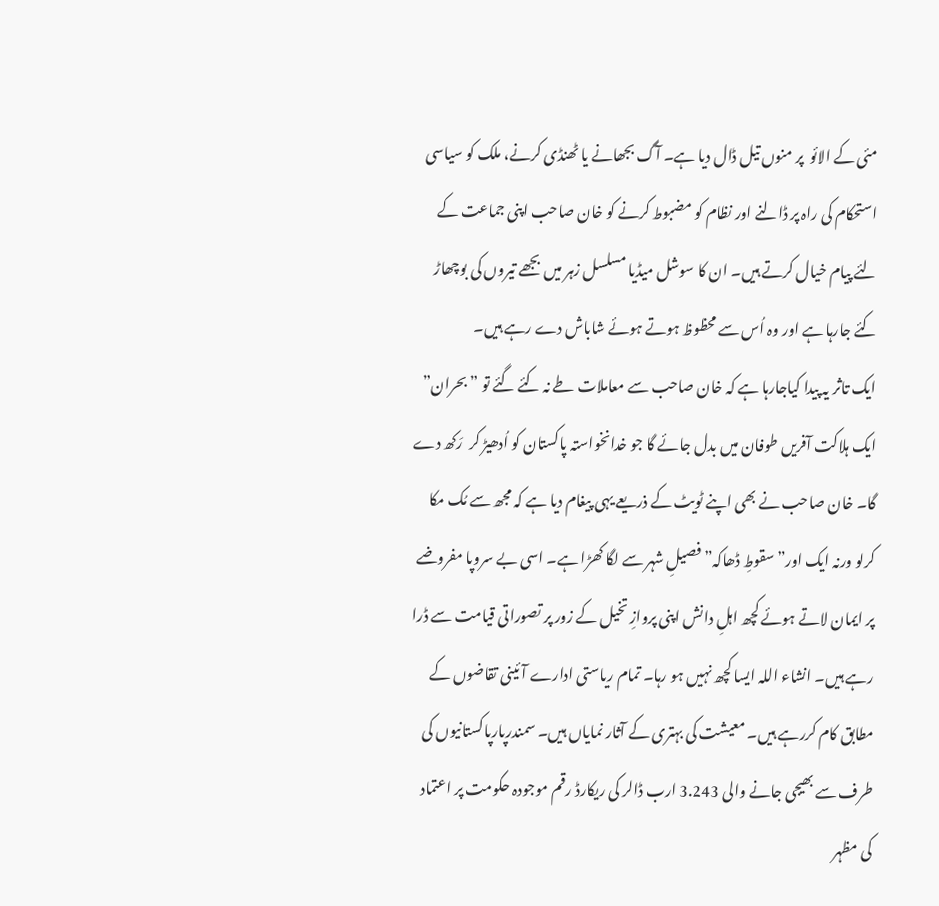مئی کے الائو  پر منوں تیل ڈال دیا ہے۔ آگ بجھانے یا ٹھنڈی کرنے، ملک کو سیاسی استحکام کی راہ پر ڈالنے اور نظام کو مضبوط کرنے کو خان صاحب اپنی جماعت کے لئے پیام خیال کرتے ہیں۔ ان کا سوشل میڈیا مسلسل زہر میں بجھے تیروں کی بوچھاڑ کئے جارہا ہے اور وہ اُس سے محظوظ ہوتے ہوئے شاباش دے رہے ہیں۔
ایک تاثر یہ پیدا کیاجارہا ہے کہ خان صاحب سے معاملات طے نہ کئے گئے تو ”بحران” ایک ہلاکت آفریں طوفان میں بدل جائے گا جو خدانخواستہ پاکستان کو اُدھیڑ کر  رَکھ دے گا۔ خان صاحب نے بھی اپنے ٹویٹ کے ذریعے یہی پیغام دیا ہے کہ مجھ سے مُک مکا کرلو ورنہ ایک اور” سقوطِ ڈھاکہ” فصیلِ شہر سے لگا کھڑا ہے۔ اسی بے سروپا مفروضے پر ایمان لاتے ہوئے کچھ اہلِ دانش اپنی پروازِ تخیل کے زور پر تصوراتی قیامت سے ڈرا  رہے ہیں۔ انشاء اللہ ایسا کچھ نہیں ہو رہا۔ تمام ریاستی ادارے آئینی تقاضوں کے مطابق کام کررہے ہیں۔ معیشت کی بہتری کے آثار نمایاں ہیں۔ سمندرپارپاکستانیوں کی طرف سے بھیجی جانے والی 3.243 ارب ڈالر کی ریکارڈ رقم موجودہ حکومت پر اعتماد کی مظہر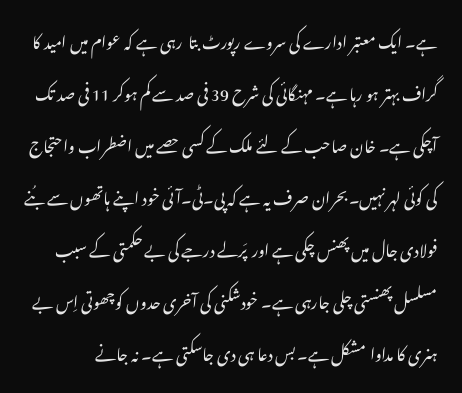ہے۔ ایک معتبر ادارے کی سروے رپورٹ بتا  رہی ہے کہ عوام میں امید کا گراف بہتر ہو رہا ہے۔ مہنگائی کی شرح 39 فی صد سے کم ہوکر 11 فی صد تک آچکی ہے۔ خان صاحب کے لئے ملک کے کسی حصے میں اضطراب واحتجاج کی کوئی لہر نہیں۔ بحران صرف یہ ہے کہ پی۔ٹی۔آئی خود اپنے ہاتھوں سے بُنے فولادی جال میں پھنس چکی ہے اور  پَرلے درجے کی بے حکمتی کے سبب مسلسل پھنستی چلی جارہی ہے۔ خودشکنی کی آخری حدوں کوچھوتی اِس بے ہنری کا مداوا  مشکل ہے۔ بس دعا ہی دی جاسکتی ہے۔ نہ جانے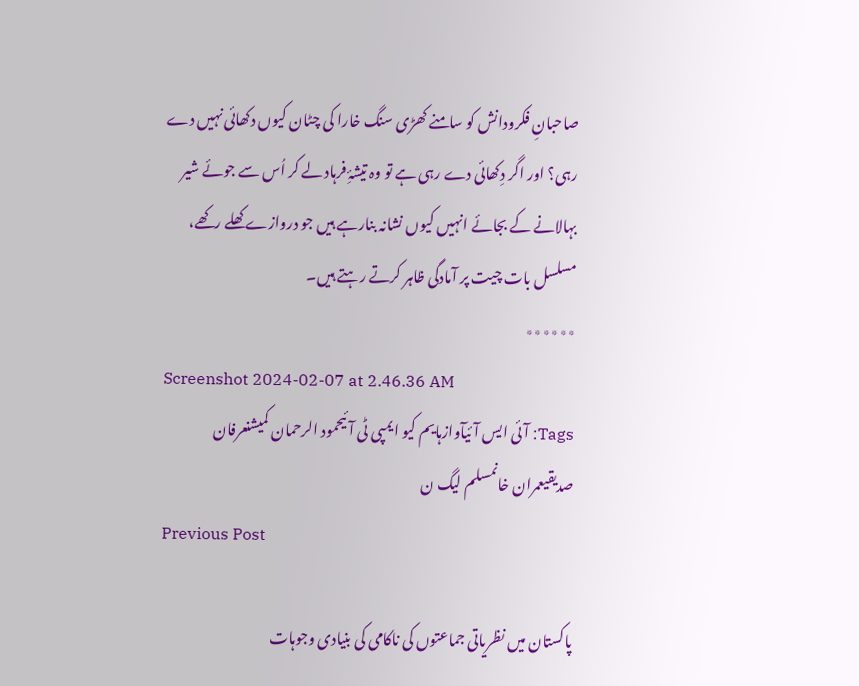صاحبانِ فکرودانش کو سامنے کھڑی سنگ خارا کی چٹان کیوں دکھائی نہیں دے رہی؟ اور اگر دِکھائی دے رہی ہے تو وہ تیشۂِ فرہاد لے کر اُس سے جوئے شیر بہالانے کے بجائے انہیں کیوں نشانہ بنارہے ہیں جو دروازے کھلے رکھے، مسلسل بات چیت پر آمادگی ظاہر کرتے رہتے ہیں۔
٭٭٭٭٭٭
Screenshot 2024-02-07 at 2.46.36 AM
Tags: آئی ایس آئیآوازہایم کیو ایمپی ٹی آئیحمود الرحمان کمیشنعرفان صدیقیعمران خانمسلم لیگ ن
Previous Post

پاکستان میں نظریاتی جماعتوں کی ناکامی کی بنیادی وجوہات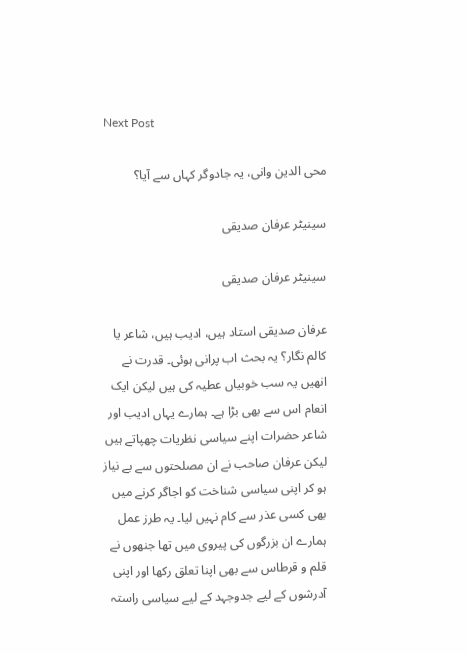Next Post

محی الدین وانی، یہ جادوگر کہاں سے آیا؟

سینیٹر عرفان صدیقی

سینیٹر عرفان صدیقی

عرفان صدیقی استاد ہیں، ادیب ہیں، شاعر یا کالم نگار؟ یہ بحث اب پرانی ہوئی۔ قدرت نے انھیں یہ سب خوبیاں عطیہ کی ہیں لیکن ایک انعام اس سے بھی بڑا ہے۔ ہمارے یہاں ادیب اور شاعر حضرات اپنے سیاسی نظریات چھپاتے ہیں لیکن عرفان صاحب نے ان مصلحتوں سے بے نیاز ہو کر اپنی سیاسی شناخت کو اجاگر کرنے میں بھی کسی عذر سے کام نہیں لیا۔ یہ طرز عمل ہمارے ان بزرگوں کی پیروی میں تھا جنھوں نے قلم و قرطاس سے بھی اپنا تعلق رکھا اور اپنی آدرشوں کے لیے جدوجہد کے لیے سیاسی راستہ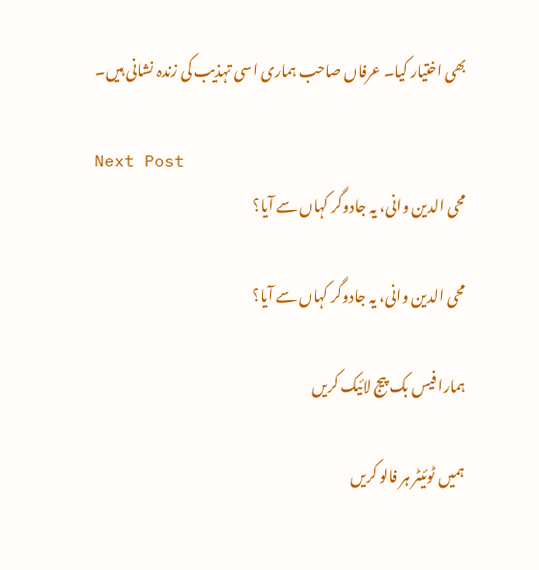بھی اختیار کیا۔ عرفاں صاحب ہماری اسی تہذیب کی زندہ نشانی ہیں۔

Next Post
محی الدین وانی، یہ جادوگر کہاں سے آیا؟

محی الدین وانی، یہ جادوگر کہاں سے آیا؟

ہمارا فیس بک پیج لائیک کریں

ہمیں ٹوئیٹر ہر فالو کریں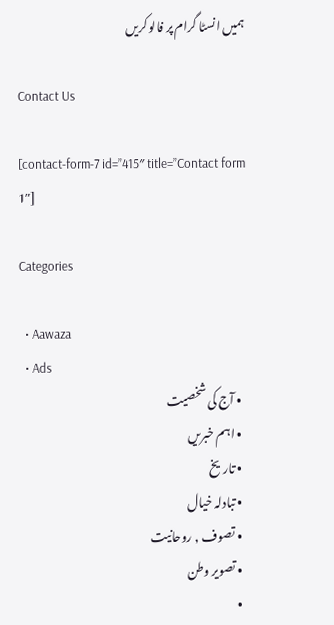ہمیں انسٹا گرام پر فالو کریں

Contact Us

[contact-form-7 id=”415″ title=”Contact form 1″]

Categories

  • Aawaza
  • Ads
  • آج کی شخصیت
  • اہم خبریں
  • تاریخ
  • تبادلہ خیال
  • تصوف , روحانیت
  • تصویر وطن
  •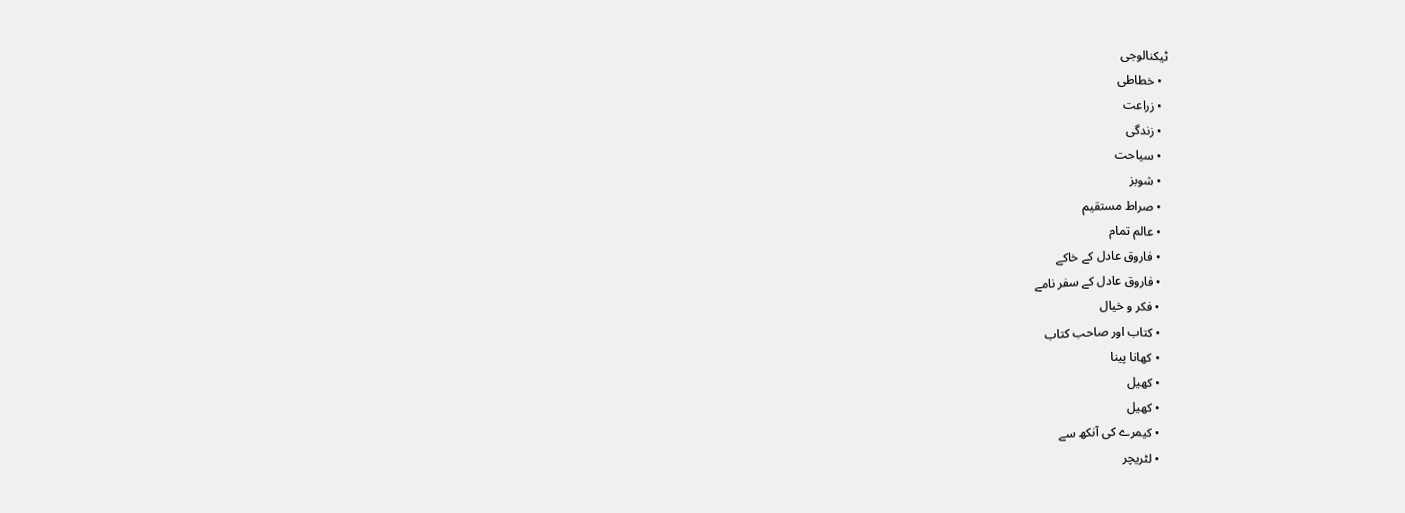ٹیکنالوجی
  • خطاطی
  • زراعت
  • زندگی
  • سیاحت
  • شوبز
  • صراط مستقیم
  • عالم تمام
  • فاروق عادل کے خاکے
  • فاروق عادل کے سفر نامے
  • فکر و خیال
  • کتاب اور صاحب کتاب
  • کھانا پینا
  • کھیل
  • کھیل
  • کیمرے کی آنکھ سے
  • لٹریچر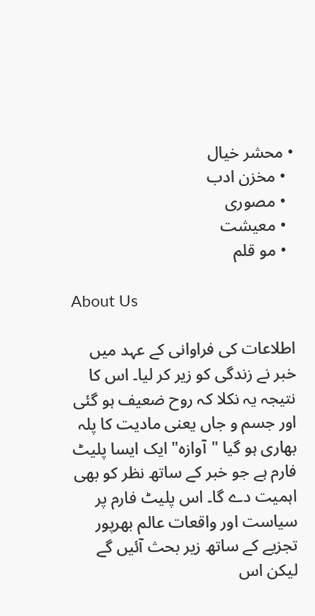• محشر خیال
  • مخزن ادب
  • مصوری
  • معیشت
  • مو قلم

About Us

اطلاعات کی فراوانی کے عہد میں خبر نے زندگی کو زیر کر لیا۔ اس کا نتیجہ یہ نکلا کہ روح ضعیف ہو گئی اور جسم و جاں یعنی مادیت کا پلہ بھاری ہو گیا "آوازہ" ایک ایسا پلیٹ فارم ہے جو خبر کے ساتھ نظر کو بھی اہمیت دے گا۔ اس پلیٹ فارم پر سیاست اور واقعات عالم بھرپور تجزیے کے ساتھ زیر بحث آئیں گے لیکن اس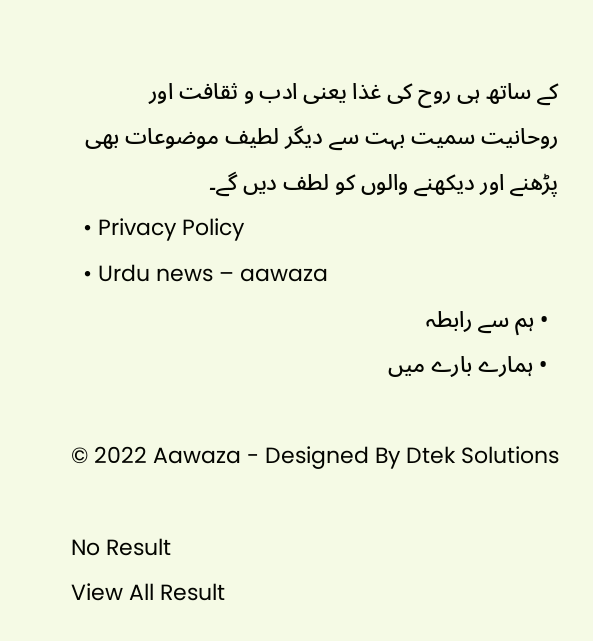کے ساتھ ہی روح کی غذا یعنی ادب و ثقافت اور روحانیت سمیت بہت سے دیگر لطیف موضوعات بھی پڑھنے اور دیکھنے والوں کو لطف دیں گے۔
  • Privacy Policy
  • Urdu news – aawaza
  • ہم سے رابطہ
  • ہمارے بارے میں

© 2022 Aawaza - Designed By Dtek Solutions

No Result
View All Result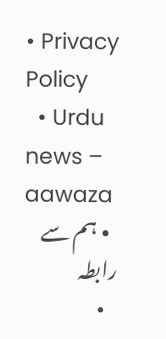• Privacy Policy
  • Urdu news – aawaza
  • ہم سے رابطہ
  •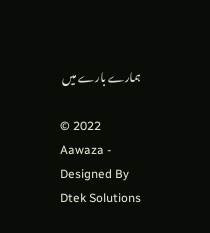ہمارے بارے میں

© 2022 Aawaza - Designed By Dtek Solutions